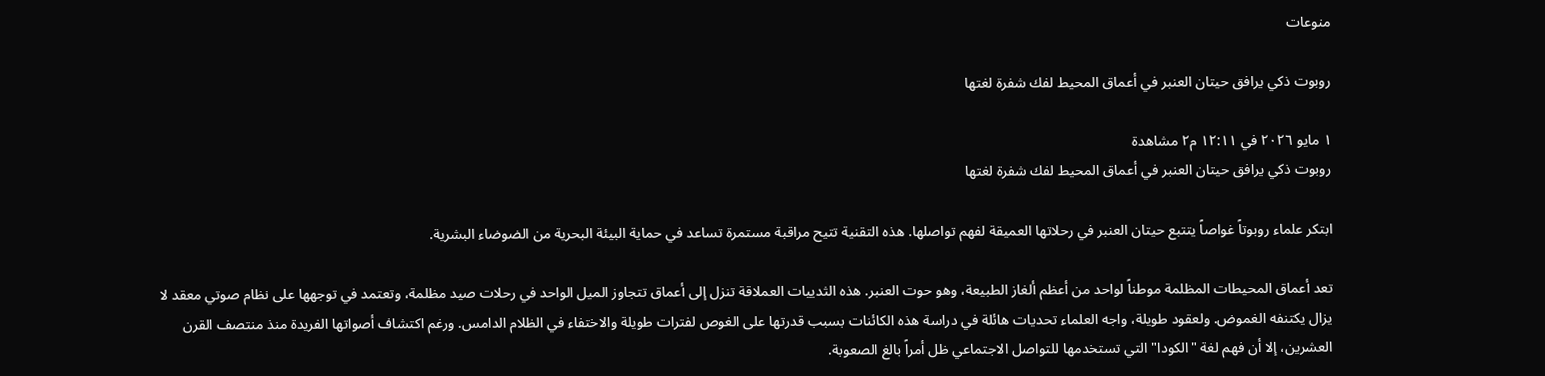منوعات

روبوت ذكي يرافق حيتان العنبر في أعماق المحيط لفك شفرة لغتها

١ مايو ٢٠٢٦ في ١٢:١١ م٢ مشاهدة
روبوت ذكي يرافق حيتان العنبر في أعماق المحيط لفك شفرة لغتها

ابتكر علماء روبوتاً غواصاً يتتبع حيتان العنبر في رحلاتها العميقة لفهم تواصلها. هذه التقنية تتيح مراقبة مستمرة تساعد في حماية البيئة البحرية من الضوضاء البشرية.

تعد أعماق المحيطات المظلمة موطناً لواحد من أعظم ألغاز الطبيعة، وهو حوت العنبر. هذه الثدييات العملاقة تنزل إلى أعماق تتجاوز الميل الواحد في رحلات صيد مظلمة، وتعتمد في توجهها على نظام صوتي معقد لا يزال يكتنفه الغموض. ولعقود طويلة، واجه العلماء تحديات هائلة في دراسة هذه الكائنات بسبب قدرتها على الغوص لفترات طويلة والاختفاء في الظلام الدامس. ورغم اكتشاف أصواتها الفريدة منذ منتصف القرن العشرين، إلا أن فهم لغة "الكودا" التي تستخدمها للتواصل الاجتماعي ظل أمراً بالغ الصعوبة.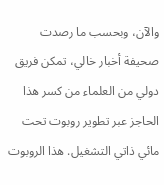والآن، وبحسب ما رصدت صحيفة أخبار خالي، تمكن فريق دولي من العلماء من كسر هذا الحاجز عبر تطوير روبوت تحت مائي ذاتي التشغيل. هذا الروبوت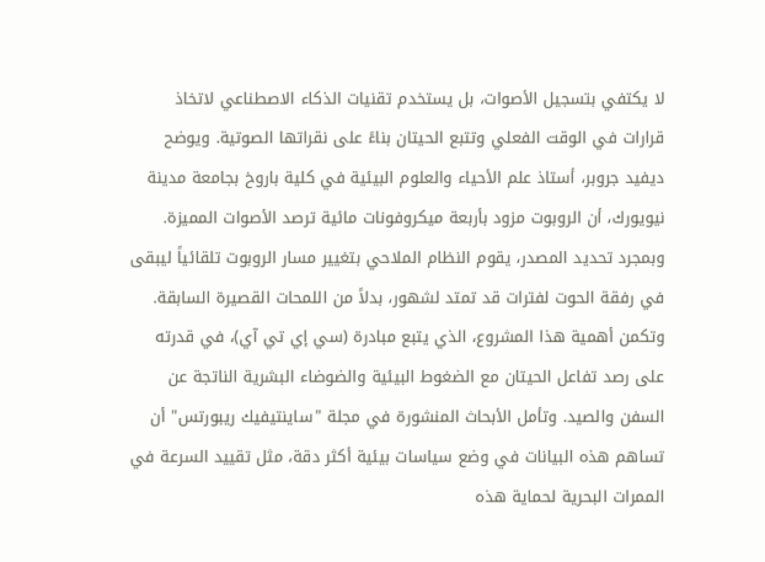لا يكتفي بتسجيل الأصوات، بل يستخدم تقنيات الذكاء الاصطناعي لاتخاذ قرارات في الوقت الفعلي وتتبع الحيتان بناءً على نقراتها الصوتية. ويوضح ديفيد جروبر، أستاذ علم الأحياء والعلوم البيئية في كلية باروخ بجامعة مدينة نيويورك، أن الروبوت مزود بأربعة ميكروفونات مائية ترصد الأصوات المميزة. وبمجرد تحديد المصدر، يقوم النظام الملاحي بتغيير مسار الروبوت تلقائياً ليبقى في رفقة الحوت لفترات قد تمتد لشهور، بدلاً من اللمحات القصيرة السابقة. وتكمن أهمية هذا المشروع، الذي يتبع مبادرة (سي إي تي آي)، في قدرته على رصد تفاعل الحيتان مع الضغوط البيئية والضوضاء البشرية الناتجة عن السفن والصيد. وتأمل الأبحاث المنشورة في مجلة "ساينتيفيك ريبورتس" أن تساهم هذه البيانات في وضع سياسات بيئية أكثر دقة، مثل تقييد السرعة في الممرات البحرية لحماية هذه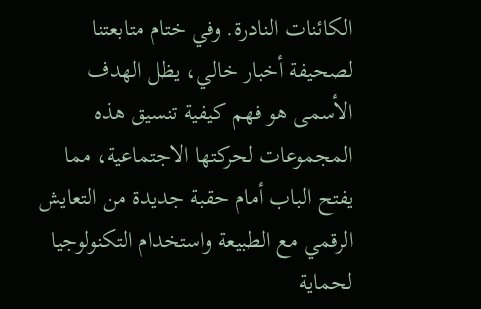الكائنات النادرة. وفي ختام متابعتنا لصحيفة أخبار خالي، يظل الهدف الأسمى هو فهم كيفية تنسيق هذه المجموعات لحركتها الاجتماعية، مما يفتح الباب أمام حقبة جديدة من التعايش الرقمي مع الطبيعة واستخدام التكنولوجيا لحماية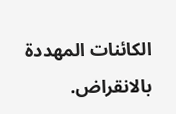الكائنات المهددة بالانقراض.